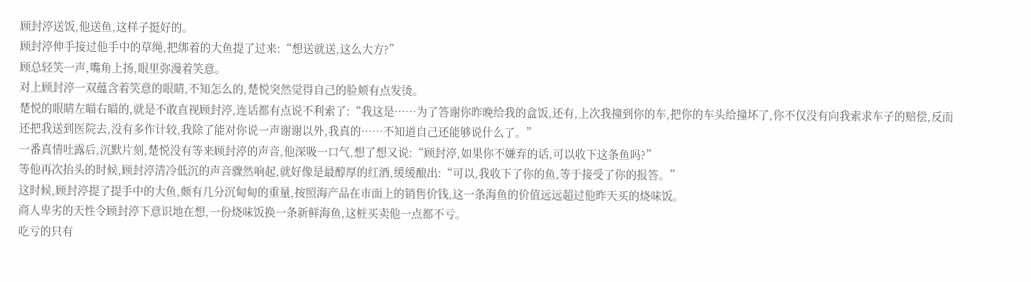顾封渟送饭,他送鱼,这样子挺好的。
顾封渟伸手接过他手中的草绳,把绑着的大鱼提了过来:“想送就送,这么大方?”
顾总轻笑一声,嘴角上扬,眼里弥漫着笑意。
对上顾封渟一双蕴含着笑意的眼睛,不知怎么的,楚悦突然觉得自己的脸颊有点发烫。
楚悦的眼睛左瞄右瞄的,就是不敢直视顾封渟,连话都有点说不利索了:“我这是……为了答谢你昨晚给我的盒饭,还有,上次我撞到你的车,把你的车头给撞坏了,你不仅没有向我索求车子的赔偿,反而还把我送到医院去,没有多作计较,我除了能对你说一声谢谢以外,我真的……不知道自己还能够说什么了。”
一番真情吐露后,沉默片刻,楚悦没有等来顾封渟的声音,他深吸一口气,想了想又说:“顾封渟,如果你不嫌弃的话,可以收下这条鱼吗?”
等他再次抬头的时候,顾封渟清冷低沉的声音骤然响起,就好像是最醇厚的红酒,缓缓酿出:“可以,我收下了你的鱼,等于接受了你的报答。”
这时候,顾封渟提了提手中的大鱼,颇有几分沉甸甸的重量,按照海产品在市面上的销售价钱,这一条海鱼的价值远远超过他昨天买的烧味饭。
商人卑劣的天性令顾封渟下意识地在想,一份烧味饭换一条新鲜海鱼,这桩买卖他一点都不亏。
吃亏的只有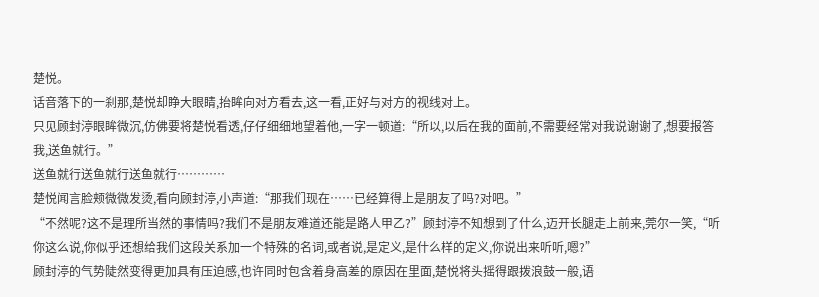楚悦。
话音落下的一刹那,楚悦却睁大眼睛,抬眸向对方看去,这一看,正好与对方的视线对上。
只见顾封渟眼眸微沉,仿佛要将楚悦看透,仔仔细细地望着他,一字一顿道:“所以,以后在我的面前,不需要经常对我说谢谢了,想要报答我,送鱼就行。”
送鱼就行送鱼就行送鱼就行…………
楚悦闻言脸颊微微发烫,看向顾封渟,小声道:“那我们现在……已经算得上是朋友了吗?对吧。”
“不然呢?这不是理所当然的事情吗?我们不是朋友难道还能是路人甲乙?”顾封渟不知想到了什么,迈开长腿走上前来,莞尔一笑,“听你这么说,你似乎还想给我们这段关系加一个特殊的名词,或者说,是定义,是什么样的定义,你说出来听听,嗯?”
顾封渟的气势陡然变得更加具有压迫感,也许同时包含着身高差的原因在里面,楚悦将头摇得跟拨浪鼓一般,语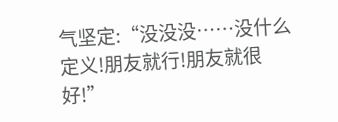气坚定:“没没没……没什么定义!朋友就行!朋友就很好!”